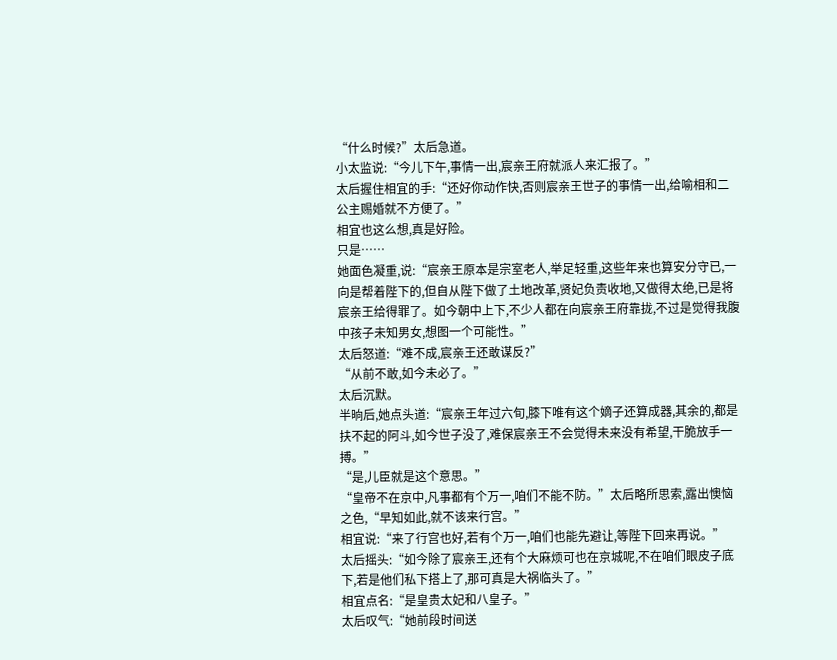“什么时候?”太后急道。
小太监说:“今儿下午,事情一出,宸亲王府就派人来汇报了。”
太后握住相宜的手:“还好你动作快,否则宸亲王世子的事情一出,给喻相和二公主赐婚就不方便了。”
相宜也这么想,真是好险。
只是……
她面色凝重,说:“宸亲王原本是宗室老人,举足轻重,这些年来也算安分守已,一向是帮着陛下的,但自从陛下做了土地改革,贤妃负责收地,又做得太绝,已是将宸亲王给得罪了。如今朝中上下,不少人都在向宸亲王府靠拢,不过是觉得我腹中孩子未知男女,想图一个可能性。”
太后怒道:“难不成,宸亲王还敢谋反?”
“从前不敢,如今未必了。”
太后沉默。
半晌后,她点头道:“宸亲王年过六旬,膝下唯有这个嫡子还算成器,其余的,都是扶不起的阿斗,如今世子没了,难保宸亲王不会觉得未来没有希望,干脆放手一搏。”
“是,儿臣就是这个意思。”
“皇帝不在京中,凡事都有个万一,咱们不能不防。”太后略所思索,露出懊恼之色,“早知如此,就不该来行宫。”
相宜说:“来了行宫也好,若有个万一,咱们也能先避让,等陛下回来再说。”
太后摇头:“如今除了宸亲王,还有个大麻烦可也在京城呢,不在咱们眼皮子底下,若是他们私下搭上了,那可真是大祸临头了。”
相宜点名:“是皇贵太妃和八皇子。”
太后叹气:“她前段时间送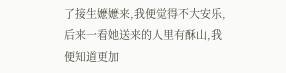了接生嬷嬷来,我便觉得不大安乐,后来一看她送来的人里有酥山,我便知道更加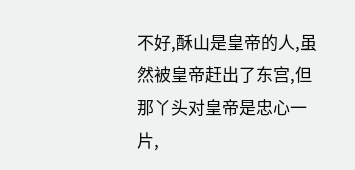不好,酥山是皇帝的人,虽然被皇帝赶出了东宫,但那丫头对皇帝是忠心一片,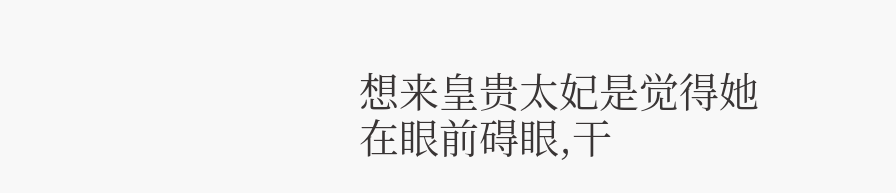想来皇贵太妃是觉得她在眼前碍眼,干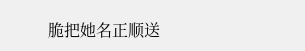脆把她名正顺送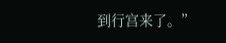到行宫来了。”